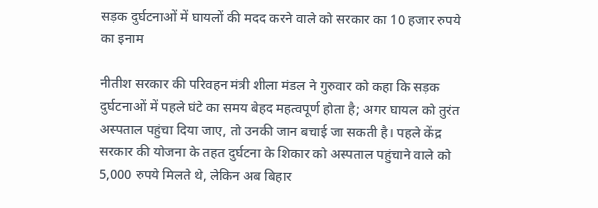सड़क दुर्घटनाओं में घायलों की मदद करने वाले को सरकार का 10 हजार रुपये का इनाम

नीतीश सरकार की परिवहन मंत्री शीला मंडल ने गुरुवार को कहा कि सड़क दुर्घटनाओं में पहले घंटे का समय बेहद महत्वपूर्ण होता है; अगर घायल को तुरंत अस्पताल पहुंचा दिया जाए, तो उनकी जान बचाई जा सकती है। पहले केंद्र सरकार की योजना के तहत दुर्घटना के शिकार को अस्पताल पहुंचाने वाले को 5,000 रुपये मिलते थे, लेकिन अब बिहार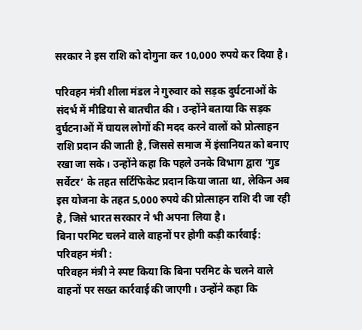सरकार ने इस राशि को दोगुना कर 10,000 रुपये कर दिया है।

परिवहन मंत्री शीला मंडल ने गुरुवार को सड़क दुर्घटनाओं के संदर्भ में मीडिया से बातचीत की। उन्होंने बताया कि सड़क दुर्घटनाओं में घायल लोगों की मदद करने वालों को प्रोत्साहन राशि प्रदान की जाती है, जिससे समाज में इंसानियत को बनाए रखा जा सके। उन्होंने कहा कि पहले उनके विभाग द्वारा ‘गुड सर्वेटर’ के तहत सर्टिफिकेट प्रदान किया जाता था, लेकिन अब इस योजना के तहत 5,000 रुपये की प्रोत्साहन राशि दी जा रही है, जिसे भारत सरकार ने भी अपना लिया है।
बिना परमिट चलने वाले वाहनों पर होगी कड़ी कार्रवाई: परिवहन मंत्री :
परिवहन मंत्री ने स्पष्ट किया कि बिना परमिट के चलने वाले वाहनों पर सख्त कार्रवाई की जाएगी। उन्होंने कहा कि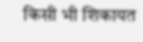किसी भी शिकायत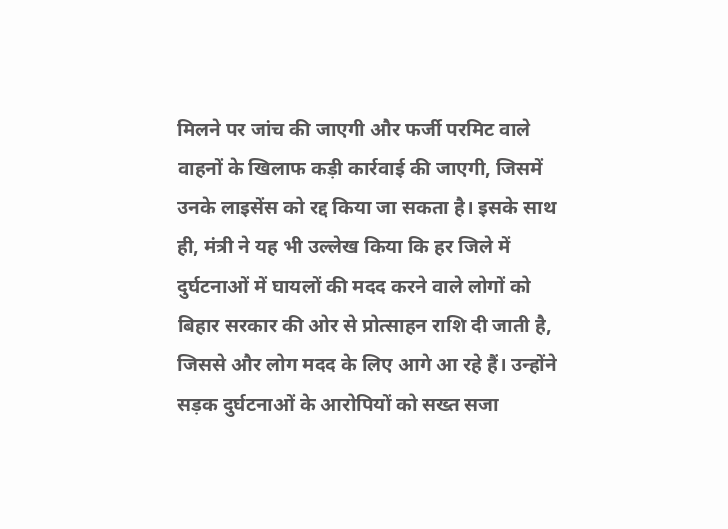मिलने पर जांच की जाएगी और फर्जी परमिट वाले वाहनों के खिलाफ कड़ी कार्रवाई की जाएगी, जिसमें उनके लाइसेंस को रद्द किया जा सकता है। इसके साथ ही, मंत्री ने यह भी उल्लेख किया कि हर जिले में दुर्घटनाओं में घायलों की मदद करने वाले लोगों को बिहार सरकार की ओर से प्रोत्साहन राशि दी जाती है, जिससे और लोग मदद के लिए आगे आ रहे हैं। उन्होंने सड़क दुर्घटनाओं के आरोपियों को सख्त सजा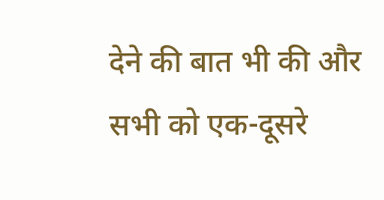देने की बात भी की और सभी को एक-दूसरे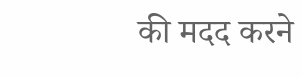की मदद करने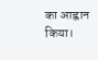का आह्वान किया।